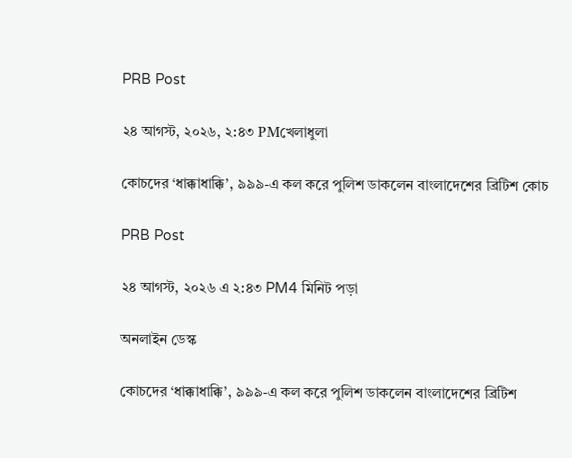PRB Post

২৪ আগস্ট, ২০২৬, ২:৪৩ PMখেলাধুলা

কোচদের ‘ধাক্কাধাক্কি’, ৯৯৯-এ কল করে পুলিশ ডাকলেন বাংলাদেশের ব্রিটিশ কোচ

PRB Post

২৪ আগস্ট, ২০২৬ এ ২:৪৩ PM4 মিনিট পড়া

অনলাইন ডেস্ক

কোচদের ‘ধাক্কাধাক্কি’, ৯৯৯-এ কল করে পুলিশ ডাকলেন বাংলাদেশের ব্রিটিশ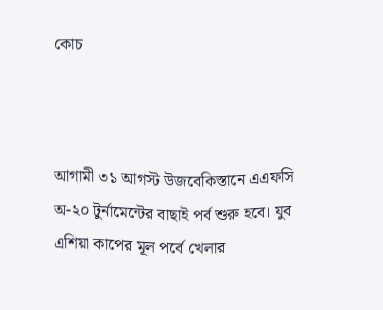কোচ



আগামী ৩১ আগস্ট উজবেকিস্তানে এএফসি অ-২০ টুর্নামেন্টের বাছাই পর্ব শুরু হবে। যুব এশিয়া কাপের মূল পর্বে খেলার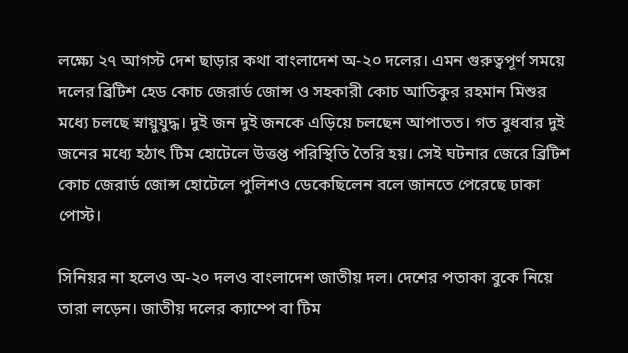লক্ষ্যে ২৭ আগস্ট দেশ ছাড়ার কথা বাংলাদেশ অ-২০ দলের। এমন গুরুত্বপূর্ণ সময়ে দলের ব্রিটিশ হেড কোচ জেরার্ড জোন্স ও সহকারী কোচ আতিকুর রহমান মিশুর মধ্যে চলছে স্নায়ুযুদ্ধ। দুই জন দুই জনকে এড়িয়ে চলছেন আপাতত। গত বুধবার দুই জনের মধ্যে হঠাৎ টিম হোটেলে উত্তপ্ত পরিস্থিতি তৈরি হয়। সেই ঘটনার জেরে ব্রিটিশ কোচ জেরার্ড জোন্স হোটেলে পুলিশও ডেকেছিলেন বলে জানতে পেরেছে ঢাকা পোস্ট।

সিনিয়র না হলেও অ-২০ দলও বাংলাদেশ জাতীয় দল। দেশের পতাকা বুকে নিয়ে তারা লড়েন। জাতীয় দলের ক্যাম্পে বা টিম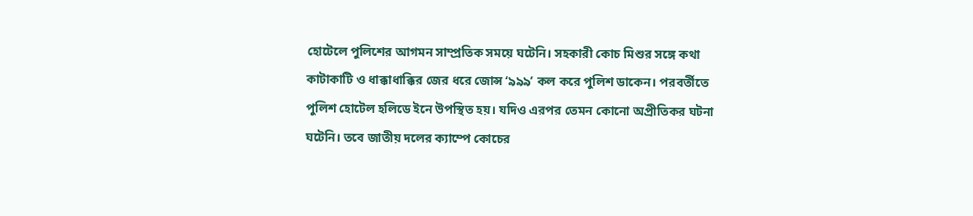হোটেলে পুলিশের আগমন সাম্প্রতিক সময়ে ঘটেনি। সহকারী কোচ মিশুর সঙ্গে কথা কাটাকাটি ও ধাক্কাধাক্কির জের ধরে জোন্স ‘৯৯৯’ কল করে পুলিশ ডাকেন। পরবর্তীতে পুলিশ হোটেল হলিডে ইনে উপস্থিত হয়। যদিও এরপর তেমন কোনো অপ্রীতিকর ঘটনা ঘটেনি। তবে জাতীয় দলের ক্যাম্পে কোচের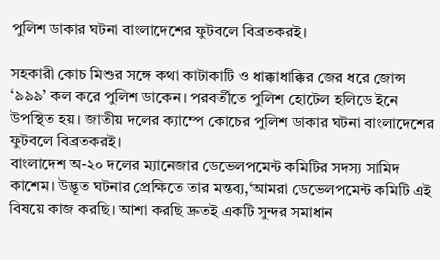পুলিশ ডাকার ঘটনা বাংলাদেশের ফুটবলে বিব্রতকরই।

সহকারী কোচ মিশুর সঙ্গে কথা কাটাকাটি ও ধাক্কাধাক্কির জের ধরে জোন্স ‘৯৯৯’ কল করে পুলিশ ডাকেন। পরবর্তীতে পুলিশ হোটেল হলিডে ইনে উপস্থিত হয়। জাতীয় দলের ক্যাম্পে কোচের পুলিশ ডাকার ঘটনা বাংলাদেশের ফুটবলে বিব্রতকরই।
বাংলাদেশ অ-২০ দলের ম্যানেজার ডেভেলপমেন্ট কমিটির সদস্য সামিদ কাশেম। উদ্ভূত ঘটনার প্রেক্ষিতে তার মন্তব্য,‘আমরা ডেভেলপমেন্ট কমিটি এই বিষয়ে কাজ করছি। আশা করছি দ্রুতই একটি সুন্দর সমাধান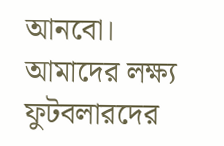আনবো। আমাদের লক্ষ্য ফুটবলারদের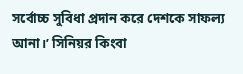সর্বোচ্চ সুবিধা প্রদান করে দেশকে সাফল্য আনা।’ সিনিয়র কিংবা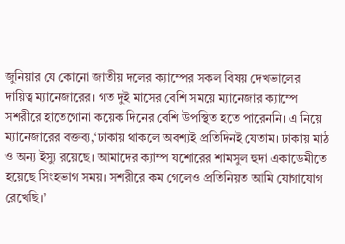জুনিয়ার যে কোনো জাতীয় দলের ক্যাম্পের সকল বিষয় দেখভালের দায়িত্ব ম্যানেজারের। গত দুই মাসের বেশি সময়ে ম্যানেজার ক্যাম্পে সশরীরে হাতেগোনা কয়েক দিনের বেশি উপস্থিত হতে পারেননি। এ নিয়ে ম্যানেজারের বক্তব্য,‘ঢাকায় থাকলে অবশ্যই প্রতিদিনই যেতাম। ঢাকায় মাঠ ও অন্য ইস্যু রয়েছে। আমাদের ক্যাম্প যশোরের শামসুল হুদা একাডেমীতে হয়েছে সিংহভাগ সময়। সশরীরে কম গেলেও প্রতিনিয়ত আমি যোগাযোগ রেখেছি।’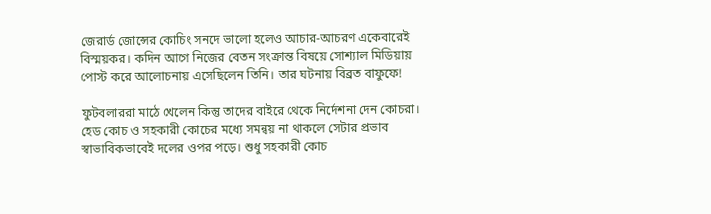জেরার্ড জোন্সের কোচিং সনদে ভালো হলেও আচার-আচরণ একেবারেই বিস্ময়কর। কদিন আগে নিজের বেতন সংক্রান্ত বিষয়ে সোশ্যাল মিডিয়ায় পোস্ট করে আলোচনায় এসেছিলেন তিনি। তার ঘটনায় বিব্রত বাফুফে!

ফুটবলাররা মাঠে খেলেন কিন্তু তাদের বাইরে থেকে নির্দেশনা দেন কোচরা। হেড কোচ ও সহকারী কোচের মধ্যে সমন্বয় না থাকলে সেটার প্রভাব স্বাভাবিকভাবেই দলের ওপর পড়ে। শুধু সহকারী কোচ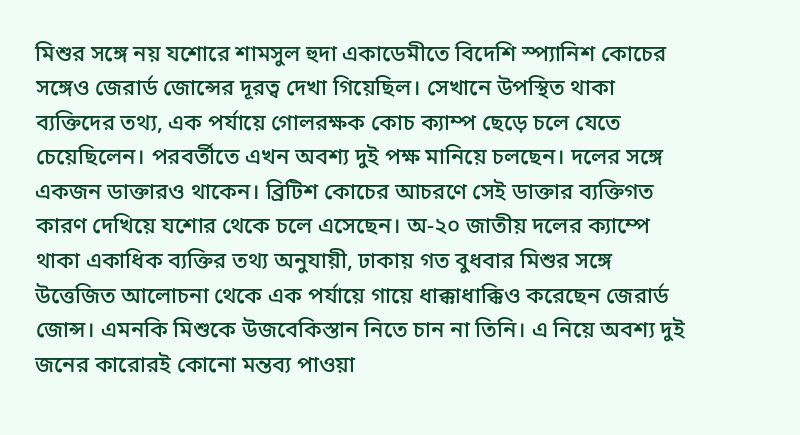মিশুর সঙ্গে নয় যশোরে শামসুল হুদা একাডেমীতে বিদেশি স্প্যানিশ কোচের সঙ্গেও জেরার্ড জোন্সের দূরত্ব দেখা গিয়েছিল। সেখানে উপস্থিত থাকা ব্যক্তিদের তথ্য, এক পর্যায়ে গোলরক্ষক কোচ ক্যাম্প ছেড়ে চলে যেতে চেয়েছিলেন। পরবর্তীতে এখন অবশ্য দুই পক্ষ মানিয়ে চলছেন। দলের সঙ্গে একজন ডাক্তারও থাকেন। ব্রিটিশ কোচের আচরণে সেই ডাক্তার ব্যক্তিগত কারণ দেখিয়ে যশোর থেকে চলে এসেছেন। অ-২০ জাতীয় দলের ক্যাম্পে থাকা একাধিক ব্যক্তির তথ্য অনুযায়ী, ঢাকায় গত বুধবার মিশুর সঙ্গে উত্তেজিত আলোচনা থেকে এক পর্যায়ে গায়ে ধাক্কাধাক্কিও করেছেন জেরার্ড জোন্স। এমনকি মিশুকে উজবেকিস্তান নিতে চান না তিনি। এ নিয়ে অবশ্য দুই জনের কারোরই কোনো মন্তব্য পাওয়া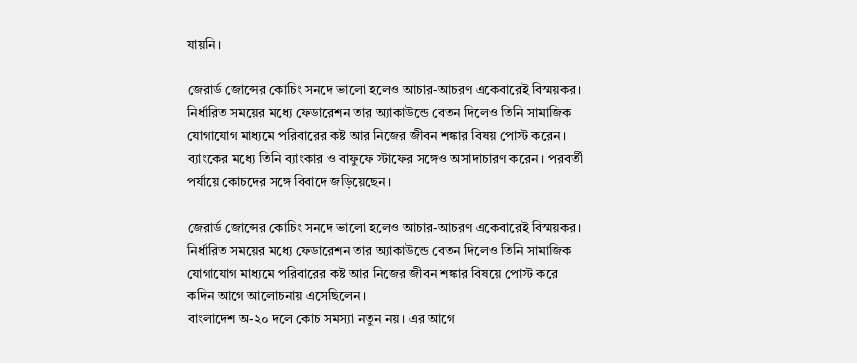যায়নি।

জেরার্ড জোন্সের কোচিং সনদে ভালো হলেও আচার-আচরণ একেবারেই বিস্ময়কর। নির্ধারিত সময়ের মধ্যে ফেডারেশন তার অ্যাকাউন্ডে বেতন দিলেও তিনি সামাজিক যোগাযোগ মাধ্যমে পরিবারের কষ্ট আর নিজের জীবন শঙ্কার বিষয় পোস্ট করেন। ব্যাংকের মধ্যে তিনি ব্যাংকার ও বাফুফে স্টাফের সঙ্গেও অসাদাচারণ করেন। পরবর্তী পর্যায়ে কোচদের সঙ্গে বিবাদে জড়িয়েছেন।

জেরার্ড জোন্সের কোচিং সনদে ভালো হলেও আচার-আচরণ একেবারেই বিস্ময়কর। নির্ধারিত সময়ের মধ্যে ফেডারেশন তার অ্যাকাউন্ডে বেতন দিলেও তিনি সামাজিক যোগাযোগ মাধ্যমে পরিবারের কষ্ট আর নিজের জীবন শঙ্কার বিষয়ে পোস্ট করে কদিন আগে আলোচনায় এসেছিলেন।
বাংলাদেশ অ-২০ দলে কোচ সমস্যা নতুন নয়। এর আগে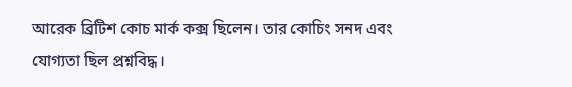আরেক ব্রিটিশ কোচ মার্ক কক্স ছিলেন। তার কোচিং সনদ এবং যোগ্যতা ছিল প্রশ্নবিদ্ধ।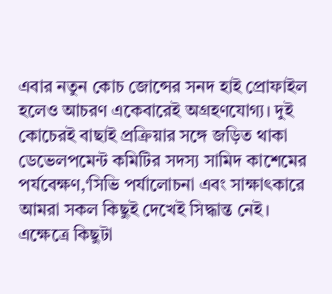এবার নতুন কোচ জোন্সের সনদ হাই প্রোফাইল হলেও আচরণ একেবারেই অগ্রহণযোগ্য। দুই কোচেরই বাছাই প্রক্রিয়ার সঙ্গে জড়িত থাকা ডেভেলপমেন্ট কমিটির সদস্য সামিদ কাশেমের পর্যবেক্ষণ,‘সিভি পর্যালোচনা এবং সাক্ষাৎকারে আমরা সকল কিছুই দেখেই সিদ্ধান্ত নেই। এক্ষেত্রে কিছুটা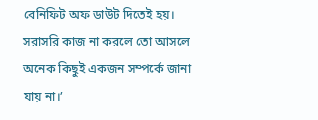বেনিফিট অফ ডাউট দিতেই হয়। সরাসরি কাজ না করলে তো আসলে অনেক কিছুই একজন সম্পর্কে জানা যায় না।’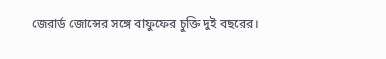জেরার্ড জোন্সের সঙ্গে বাফুফের চুক্তি দুই বছরের।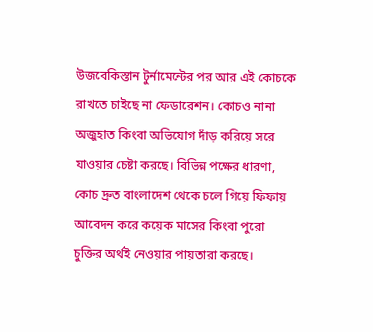উজবেকিস্তান টুর্নামেন্টের পর আর এই কোচকে রাখতে চাইছে না ফেডারেশন। কোচও নানা অজুহাত কিংবা অভিযোগ দাঁড় করিয়ে সরে যাওয়ার চেষ্টা করছে। বিভিন্ন পক্ষের ধারণা, কোচ দ্রুত বাংলাদেশ থেকে চলে গিয়ে ফিফায় আবেদন করে কয়েক মাসের কিংবা পুরো চুক্তির অর্থই নেওয়ার পায়তারা করছে।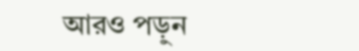আরও পড়ুন